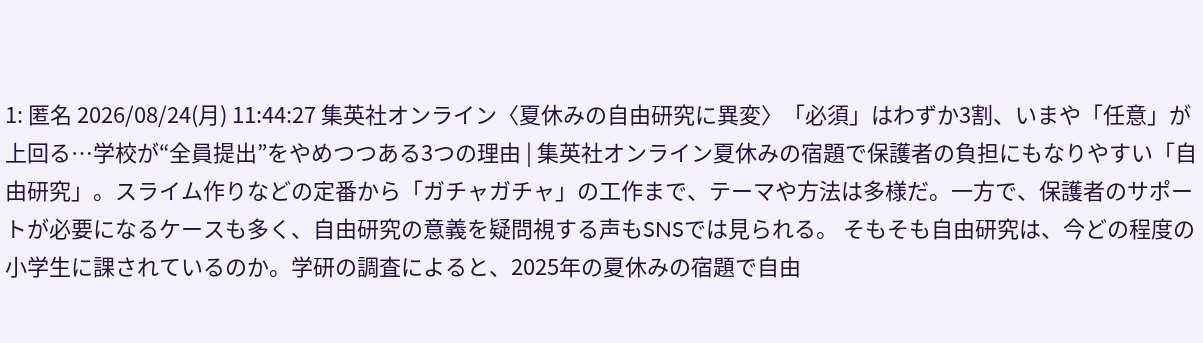1: 匿名 2026/08/24(月) 11:44:27 集英社オンライン〈夏休みの自由研究に異変〉「必須」はわずか3割、いまや「任意」が上回る…学校が“全員提出”をやめつつある3つの理由 | 集英社オンライン夏休みの宿題で保護者の負担にもなりやすい「自由研究」。スライム作りなどの定番から「ガチャガチャ」の工作まで、テーマや方法は多様だ。一方で、保護者のサポートが必要になるケースも多く、自由研究の意義を疑問視する声もSNSでは見られる。 そもそも自由研究は、今どの程度の小学生に課されているのか。学研の調査によると、2025年の夏休みの宿題で自由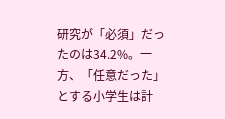研究が「必須」だったのは34.2%。一方、「任意だった」とする小学生は計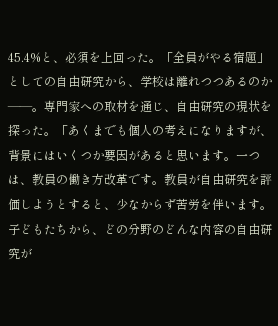45.4%と、必須を上回った。「全員がやる宿題」としての自由研究から、学校は離れつつあるのか――。専門家への取材を通じ、自由研究の現状を探った。「あくまでも個人の考えになりますが、背景にはいくつか要因があると思います。一つは、教員の働き方改革です。教員が自由研究を評価しようとすると、少なからず苦労を伴います。子どもたちから、どの分野のどんな内容の自由研究が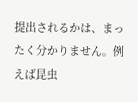提出されるかは、まったく分かりません。例えば昆虫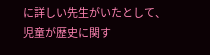に詳しい先生がいたとして、児童が歴史に関す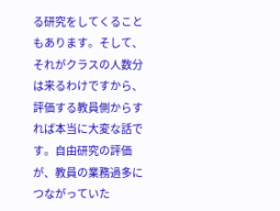る研究をしてくることもあります。そして、それがクラスの人数分は来るわけですから、評価する教員側からすれば本当に大変な話です。自由研究の評価が、教員の業務過多につながっていた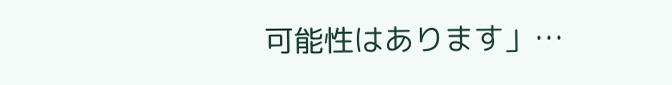可能性はあります」…